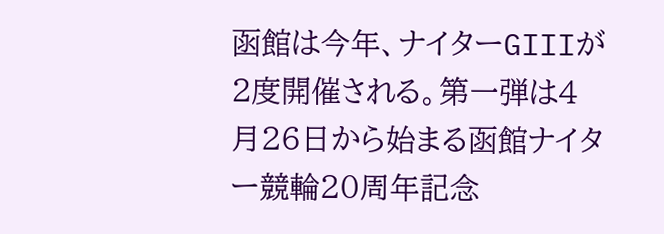函館は今年、ナイターGIIIが2度開催される。第一弾は4月26日から始まる函館ナイター競輪20周年記念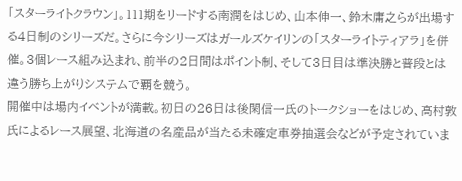「スターライトクラウン」。111期をリードする南潤をはじめ、山本伸一、鈴木庸之らが出場する4日制のシリーズだ。さらに今シリーズはガールズケイリンの「スターライトティアラ」を併催。3個レース組み込まれ、前半の2日間はポイント制、そして3日目は準決勝と普段とは違う勝ち上がりシステムで覇を競う。
開催中は場内イベントが満載。初日の26日は後閑信一氏のトークショーをはじめ、高村敦氏によるレース展望、北海道の名産品が当たる未確定車券抽選会などが予定されていま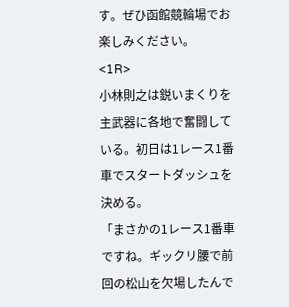す。ぜひ函館競輪場でお楽しみください。
<1R>
小林則之は鋭いまくりを主武器に各地で奮闘している。初日は1レース1番車でスタートダッシュを決める。
「まさかの1レース1番車ですね。ギックリ腰で前回の松山を欠場したんで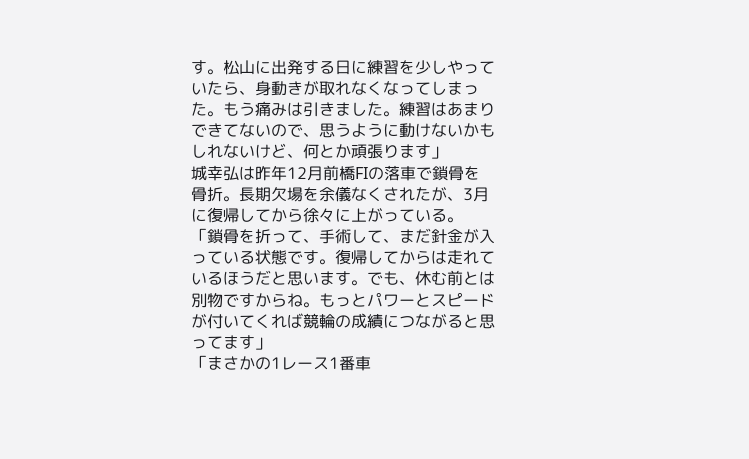す。松山に出発する日に練習を少しやっていたら、身動きが取れなくなってしまった。もう痛みは引きました。練習はあまりできてないので、思うように動けないかもしれないけど、何とか頑張ります」
城幸弘は昨年12月前橋FIの落車で鎖骨を骨折。長期欠場を余儀なくされたが、3月に復帰してから徐々に上がっている。
「鎖骨を折って、手術して、まだ針金が入っている状態です。復帰してからは走れているほうだと思います。でも、休む前とは別物ですからね。もっとパワーとスピードが付いてくれば競輪の成績につながると思ってます」
「まさかの1レース1番車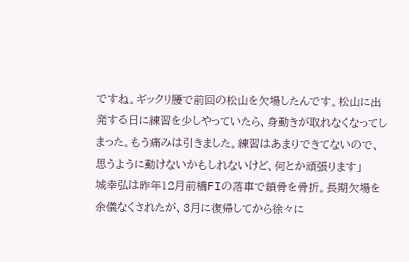ですね。ギックリ腰で前回の松山を欠場したんです。松山に出発する日に練習を少しやっていたら、身動きが取れなくなってしまった。もう痛みは引きました。練習はあまりできてないので、思うように動けないかもしれないけど、何とか頑張ります」
城幸弘は昨年12月前橋FIの落車で鎖骨を骨折。長期欠場を余儀なくされたが、3月に復帰してから徐々に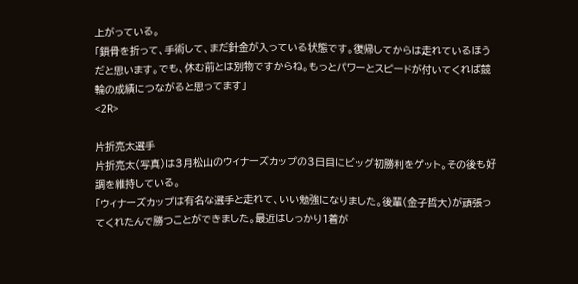上がっている。
「鎖骨を折って、手術して、まだ針金が入っている状態です。復帰してからは走れているほうだと思います。でも、休む前とは別物ですからね。もっとパワーとスピードが付いてくれば競輪の成績につながると思ってます」
<2R>

片折亮太選手
片折亮太(写真)は3月松山のウィナーズカップの3日目にビッグ初勝利をゲット。その後も好調を維持している。
「ウィナーズカップは有名な選手と走れて、いい勉強になりました。後輩(金子哲大)が頑張ってくれたんで勝つことができました。最近はしっかり1着が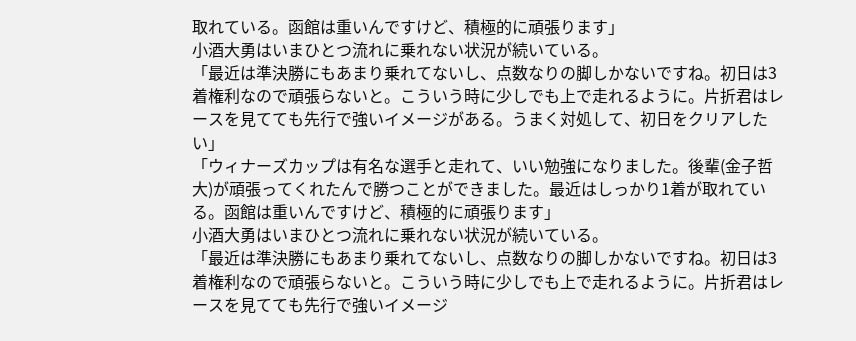取れている。函館は重いんですけど、積極的に頑張ります」
小酒大勇はいまひとつ流れに乗れない状況が続いている。
「最近は準決勝にもあまり乗れてないし、点数なりの脚しかないですね。初日は3着権利なので頑張らないと。こういう時に少しでも上で走れるように。片折君はレースを見てても先行で強いイメージがある。うまく対処して、初日をクリアしたい」
「ウィナーズカップは有名な選手と走れて、いい勉強になりました。後輩(金子哲大)が頑張ってくれたんで勝つことができました。最近はしっかり1着が取れている。函館は重いんですけど、積極的に頑張ります」
小酒大勇はいまひとつ流れに乗れない状況が続いている。
「最近は準決勝にもあまり乗れてないし、点数なりの脚しかないですね。初日は3着権利なので頑張らないと。こういう時に少しでも上で走れるように。片折君はレースを見てても先行で強いイメージ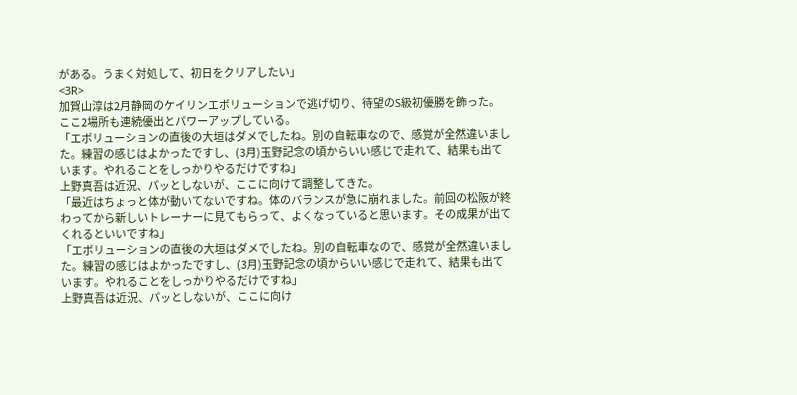がある。うまく対処して、初日をクリアしたい」
<3R>
加賀山淳は2月静岡のケイリンエボリューションで逃げ切り、待望のS級初優勝を飾った。ここ2場所も連続優出とパワーアップしている。
「エボリューションの直後の大垣はダメでしたね。別の自転車なので、感覚が全然違いました。練習の感じはよかったですし、(3月)玉野記念の頃からいい感じで走れて、結果も出ています。やれることをしっかりやるだけですね」
上野真吾は近況、パッとしないが、ここに向けて調整してきた。
「最近はちょっと体が動いてないですね。体のバランスが急に崩れました。前回の松阪が終わってから新しいトレーナーに見てもらって、よくなっていると思います。その成果が出てくれるといいですね」
「エボリューションの直後の大垣はダメでしたね。別の自転車なので、感覚が全然違いました。練習の感じはよかったですし、(3月)玉野記念の頃からいい感じで走れて、結果も出ています。やれることをしっかりやるだけですね」
上野真吾は近況、パッとしないが、ここに向け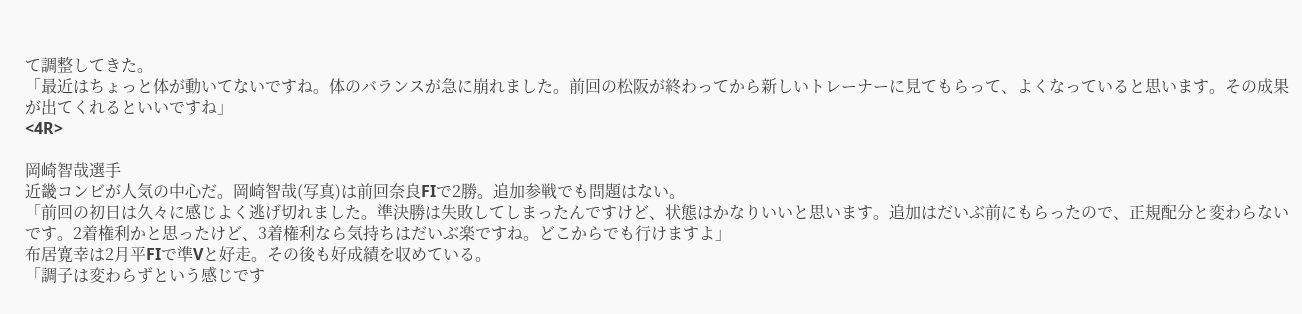て調整してきた。
「最近はちょっと体が動いてないですね。体のバランスが急に崩れました。前回の松阪が終わってから新しいトレーナーに見てもらって、よくなっていると思います。その成果が出てくれるといいですね」
<4R>

岡崎智哉選手
近畿コンビが人気の中心だ。岡崎智哉(写真)は前回奈良FIで2勝。追加参戦でも問題はない。
「前回の初日は久々に感じよく逃げ切れました。準決勝は失敗してしまったんですけど、状態はかなりいいと思います。追加はだいぶ前にもらったので、正規配分と変わらないです。2着権利かと思ったけど、3着権利なら気持ちはだいぶ楽ですね。どこからでも行けますよ」
布居寛幸は2月平FIで準Vと好走。その後も好成績を収めている。
「調子は変わらずという感じです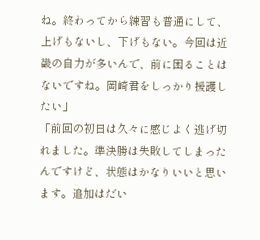ね。終わってから練習も普通にして、上げもないし、下げもない。今回は近畿の自力が多いんで、前に困ることはないですね。岡崎君をしっかり援護したい」
「前回の初日は久々に感じよく逃げ切れました。準決勝は失敗してしまったんですけど、状態はかなりいいと思います。追加はだい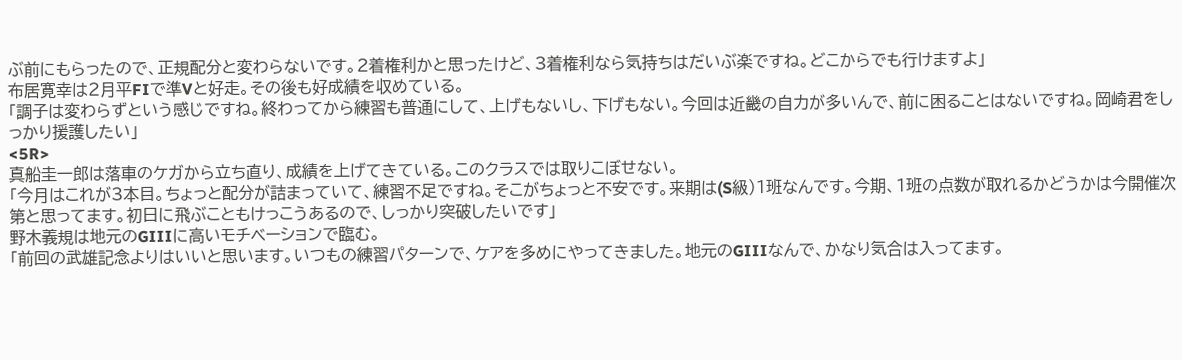ぶ前にもらったので、正規配分と変わらないです。2着権利かと思ったけど、3着権利なら気持ちはだいぶ楽ですね。どこからでも行けますよ」
布居寛幸は2月平FIで準Vと好走。その後も好成績を収めている。
「調子は変わらずという感じですね。終わってから練習も普通にして、上げもないし、下げもない。今回は近畿の自力が多いんで、前に困ることはないですね。岡崎君をしっかり援護したい」
<5R>
真船圭一郎は落車のケガから立ち直り、成績を上げてきている。このクラスでは取りこぼせない。
「今月はこれが3本目。ちょっと配分が詰まっていて、練習不足ですね。そこがちょっと不安です。来期は(S級)1班なんです。今期、1班の点数が取れるかどうかは今開催次第と思ってます。初日に飛ぶこともけっこうあるので、しっかり突破したいです」
野木義規は地元のGIIIに高いモチベーションで臨む。
「前回の武雄記念よりはいいと思います。いつもの練習パターンで、ケアを多めにやってきました。地元のGIIIなんで、かなり気合は入ってます。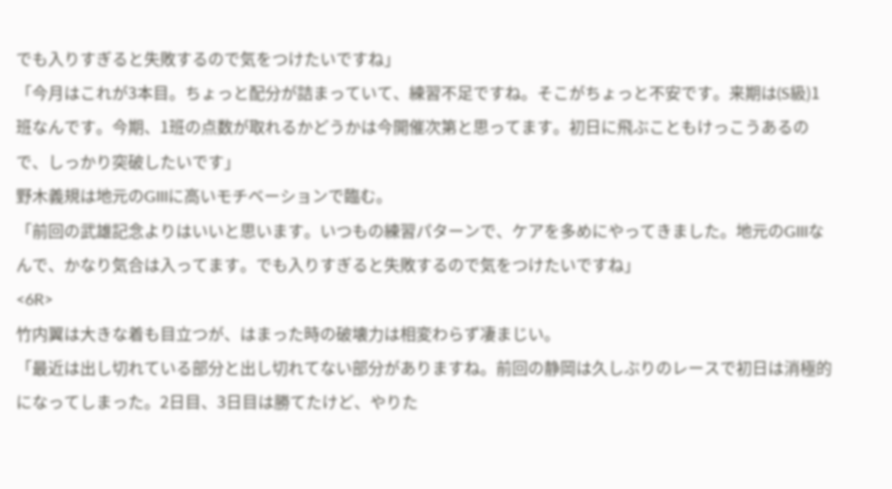でも入りすぎると失敗するので気をつけたいですね」
「今月はこれが3本目。ちょっと配分が詰まっていて、練習不足ですね。そこがちょっと不安です。来期は(S級)1班なんです。今期、1班の点数が取れるかどうかは今開催次第と思ってます。初日に飛ぶこともけっこうあるので、しっかり突破したいです」
野木義規は地元のGIIIに高いモチベーションで臨む。
「前回の武雄記念よりはいいと思います。いつもの練習パターンで、ケアを多めにやってきました。地元のGIIIなんで、かなり気合は入ってます。でも入りすぎると失敗するので気をつけたいですね」
<6R>
竹内翼は大きな着も目立つが、はまった時の破壊力は相変わらず凄まじい。
「最近は出し切れている部分と出し切れてない部分がありますね。前回の静岡は久しぶりのレースで初日は消極的になってしまった。2日目、3日目は勝てたけど、やりた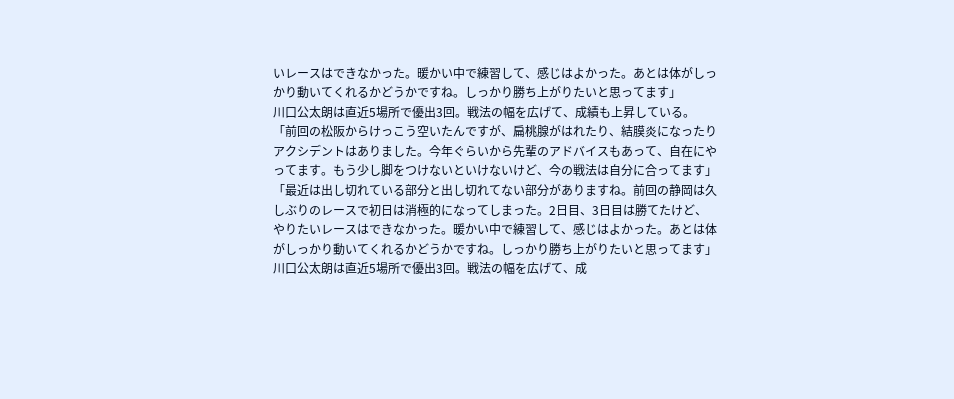いレースはできなかった。暖かい中で練習して、感じはよかった。あとは体がしっかり動いてくれるかどうかですね。しっかり勝ち上がりたいと思ってます」
川口公太朗は直近5場所で優出3回。戦法の幅を広げて、成績も上昇している。
「前回の松阪からけっこう空いたんですが、扁桃腺がはれたり、結膜炎になったりアクシデントはありました。今年ぐらいから先輩のアドバイスもあって、自在にやってます。もう少し脚をつけないといけないけど、今の戦法は自分に合ってます」
「最近は出し切れている部分と出し切れてない部分がありますね。前回の静岡は久しぶりのレースで初日は消極的になってしまった。2日目、3日目は勝てたけど、やりたいレースはできなかった。暖かい中で練習して、感じはよかった。あとは体がしっかり動いてくれるかどうかですね。しっかり勝ち上がりたいと思ってます」
川口公太朗は直近5場所で優出3回。戦法の幅を広げて、成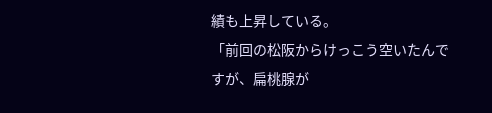績も上昇している。
「前回の松阪からけっこう空いたんですが、扁桃腺が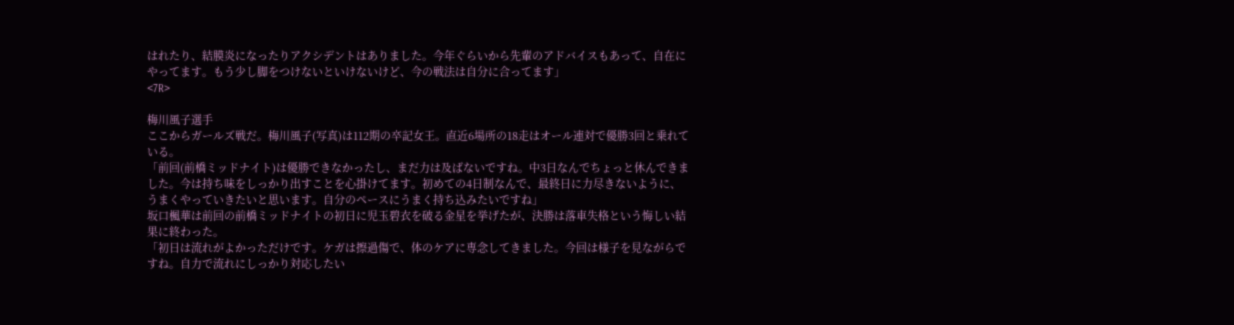はれたり、結膜炎になったりアクシデントはありました。今年ぐらいから先輩のアドバイスもあって、自在にやってます。もう少し脚をつけないといけないけど、今の戦法は自分に合ってます」
<7R>

梅川風子選手
ここからガールズ戦だ。梅川風子(写真)は112期の卒記女王。直近6場所の18走はオール連対で優勝3回と乗れている。
「前回(前橋ミッドナイト)は優勝できなかったし、まだ力は及ばないですね。中3日なんでちょっと休んできました。今は持ち味をしっかり出すことを心掛けてます。初めての4日制なんで、最終日に力尽きないように、うまくやっていきたいと思います。自分のペースにうまく持ち込みたいですね」
坂口楓華は前回の前橋ミッドナイトの初日に児玉碧衣を破る金星を挙げたが、決勝は落車失格という悔しい結果に終わった。
「初日は流れがよかっただけです。ケガは擦過傷で、体のケアに専念してきました。今回は様子を見ながらですね。自力で流れにしっかり対応したい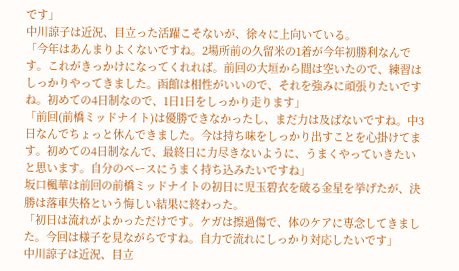です」
中川諒子は近況、目立った活躍こそないが、徐々に上向いている。
「今年はあんまりよくないですね。2場所前の久留米の1着が今年初勝利なんです。これがきっかけになってくれれば。前回の大垣から間は空いたので、練習はしっかりやってきました。函館は相性がいいので、それを強みに頑張りたいですね。初めての4日制なので、1日1日をしっかり走ります」
「前回(前橋ミッドナイト)は優勝できなかったし、まだ力は及ばないですね。中3日なんでちょっと休んできました。今は持ち味をしっかり出すことを心掛けてます。初めての4日制なんで、最終日に力尽きないように、うまくやっていきたいと思います。自分のペースにうまく持ち込みたいですね」
坂口楓華は前回の前橋ミッドナイトの初日に児玉碧衣を破る金星を挙げたが、決勝は落車失格という悔しい結果に終わった。
「初日は流れがよかっただけです。ケガは擦過傷で、体のケアに専念してきました。今回は様子を見ながらですね。自力で流れにしっかり対応したいです」
中川諒子は近況、目立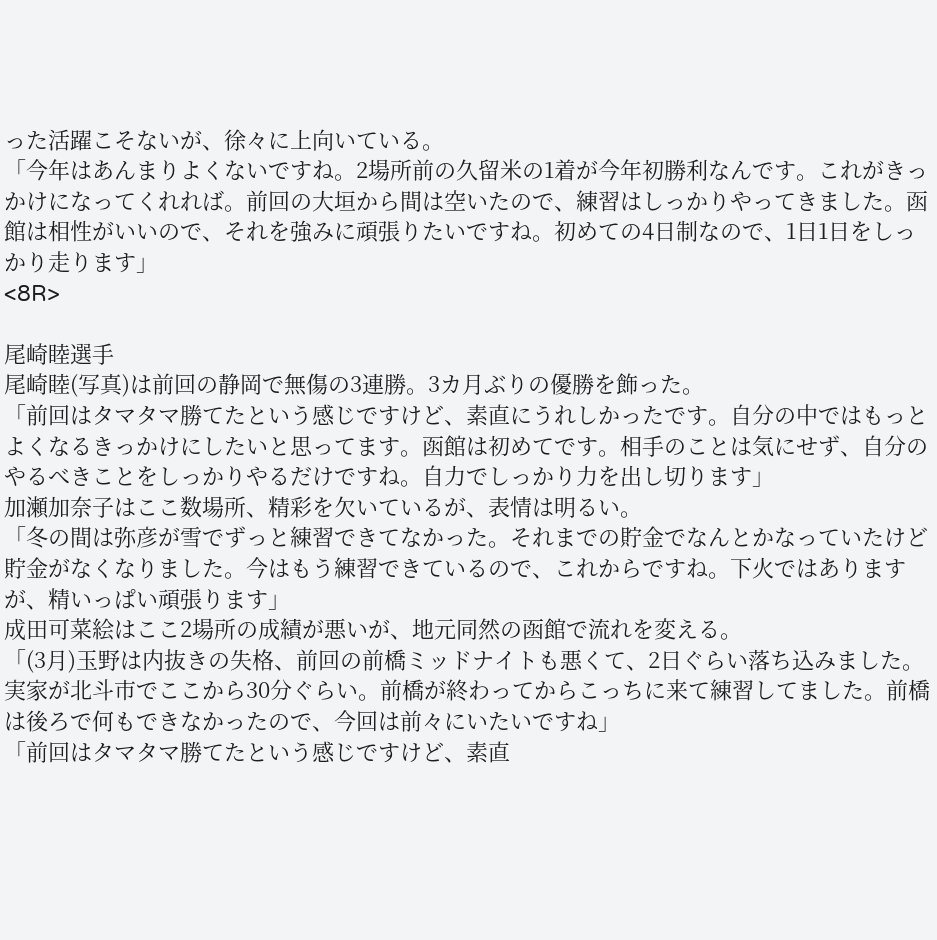った活躍こそないが、徐々に上向いている。
「今年はあんまりよくないですね。2場所前の久留米の1着が今年初勝利なんです。これがきっかけになってくれれば。前回の大垣から間は空いたので、練習はしっかりやってきました。函館は相性がいいので、それを強みに頑張りたいですね。初めての4日制なので、1日1日をしっかり走ります」
<8R>

尾崎睦選手
尾崎睦(写真)は前回の静岡で無傷の3連勝。3カ月ぶりの優勝を飾った。
「前回はタマタマ勝てたという感じですけど、素直にうれしかったです。自分の中ではもっとよくなるきっかけにしたいと思ってます。函館は初めてです。相手のことは気にせず、自分のやるべきことをしっかりやるだけですね。自力でしっかり力を出し切ります」
加瀬加奈子はここ数場所、精彩を欠いているが、表情は明るい。
「冬の間は弥彦が雪でずっと練習できてなかった。それまでの貯金でなんとかなっていたけど貯金がなくなりました。今はもう練習できているので、これからですね。下火ではありますが、精いっぱい頑張ります」
成田可菜絵はここ2場所の成績が悪いが、地元同然の函館で流れを変える。
「(3月)玉野は内抜きの失格、前回の前橋ミッドナイトも悪くて、2日ぐらい落ち込みました。実家が北斗市でここから30分ぐらい。前橋が終わってからこっちに来て練習してました。前橋は後ろで何もできなかったので、今回は前々にいたいですね」
「前回はタマタマ勝てたという感じですけど、素直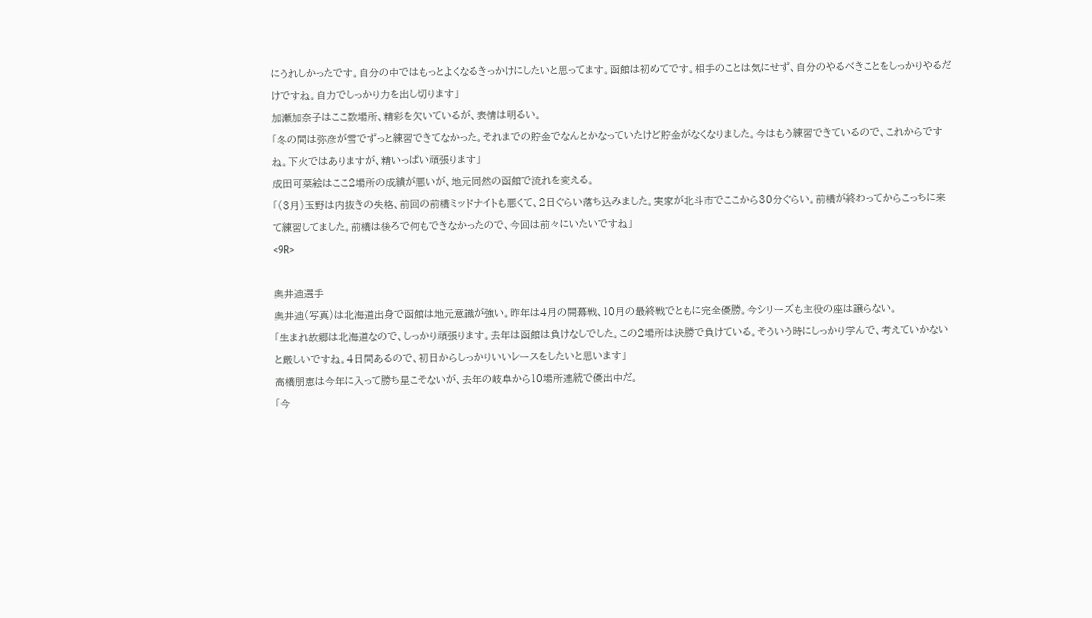にうれしかったです。自分の中ではもっとよくなるきっかけにしたいと思ってます。函館は初めてです。相手のことは気にせず、自分のやるべきことをしっかりやるだけですね。自力でしっかり力を出し切ります」
加瀬加奈子はここ数場所、精彩を欠いているが、表情は明るい。
「冬の間は弥彦が雪でずっと練習できてなかった。それまでの貯金でなんとかなっていたけど貯金がなくなりました。今はもう練習できているので、これからですね。下火ではありますが、精いっぱい頑張ります」
成田可菜絵はここ2場所の成績が悪いが、地元同然の函館で流れを変える。
「(3月)玉野は内抜きの失格、前回の前橋ミッドナイトも悪くて、2日ぐらい落ち込みました。実家が北斗市でここから30分ぐらい。前橋が終わってからこっちに来て練習してました。前橋は後ろで何もできなかったので、今回は前々にいたいですね」
<9R>

奥井迪選手
奥井迪(写真)は北海道出身で函館は地元意識が強い。昨年は4月の開幕戦、10月の最終戦でともに完全優勝。今シリーズも主役の座は譲らない。
「生まれ故郷は北海道なので、しっかり頑張ります。去年は函館は負けなしでした。この2場所は決勝で負けている。そういう時にしっかり学んで、考えていかないと厳しいですね。4日間あるので、初日からしっかりいいレースをしたいと思います」
高橋朋恵は今年に入って勝ち星こそないが、去年の岐阜から10場所連続で優出中だ。
「今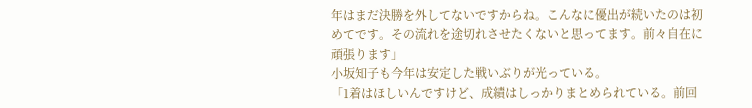年はまだ決勝を外してないですからね。こんなに優出が続いたのは初めてです。その流れを途切れさせたくないと思ってます。前々自在に頑張ります」
小坂知子も今年は安定した戦いぶりが光っている。
「1着はほしいんですけど、成績はしっかりまとめられている。前回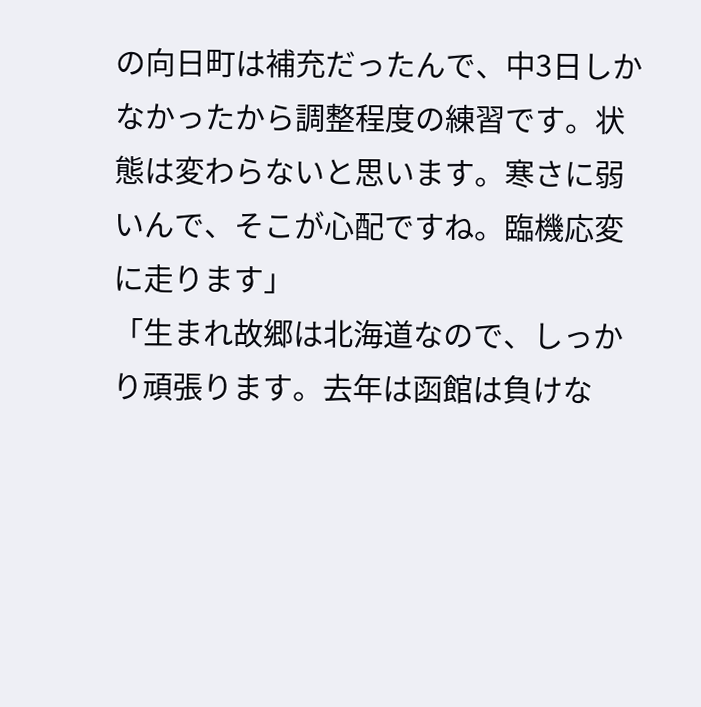の向日町は補充だったんで、中3日しかなかったから調整程度の練習です。状態は変わらないと思います。寒さに弱いんで、そこが心配ですね。臨機応変に走ります」
「生まれ故郷は北海道なので、しっかり頑張ります。去年は函館は負けな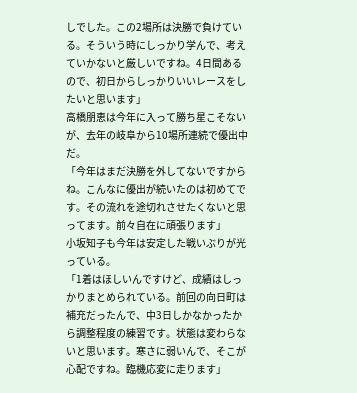しでした。この2場所は決勝で負けている。そういう時にしっかり学んで、考えていかないと厳しいですね。4日間あるので、初日からしっかりいいレースをしたいと思います」
高橋朋恵は今年に入って勝ち星こそないが、去年の岐阜から10場所連続で優出中だ。
「今年はまだ決勝を外してないですからね。こんなに優出が続いたのは初めてです。その流れを途切れさせたくないと思ってます。前々自在に頑張ります」
小坂知子も今年は安定した戦いぶりが光っている。
「1着はほしいんですけど、成績はしっかりまとめられている。前回の向日町は補充だったんで、中3日しかなかったから調整程度の練習です。状態は変わらないと思います。寒さに弱いんで、そこが心配ですね。臨機応変に走ります」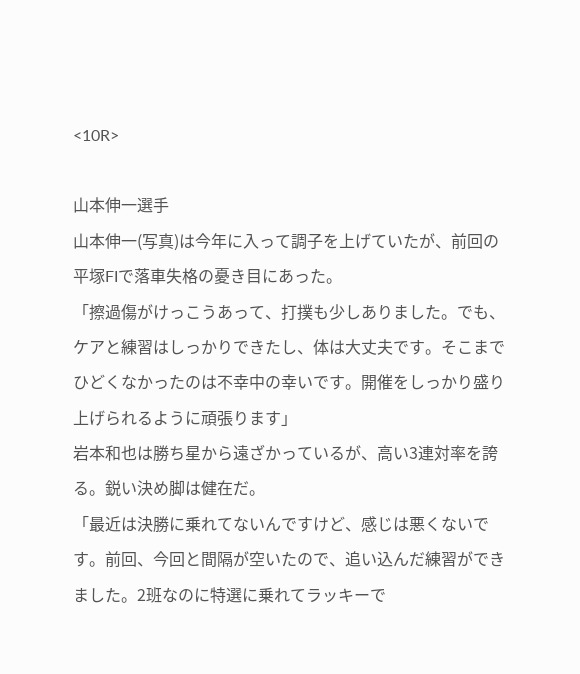<10R>

山本伸一選手
山本伸一(写真)は今年に入って調子を上げていたが、前回の平塚FIで落車失格の憂き目にあった。
「擦過傷がけっこうあって、打撲も少しありました。でも、ケアと練習はしっかりできたし、体は大丈夫です。そこまでひどくなかったのは不幸中の幸いです。開催をしっかり盛り上げられるように頑張ります」
岩本和也は勝ち星から遠ざかっているが、高い3連対率を誇る。鋭い決め脚は健在だ。
「最近は決勝に乗れてないんですけど、感じは悪くないです。前回、今回と間隔が空いたので、追い込んだ練習ができました。2班なのに特選に乗れてラッキーで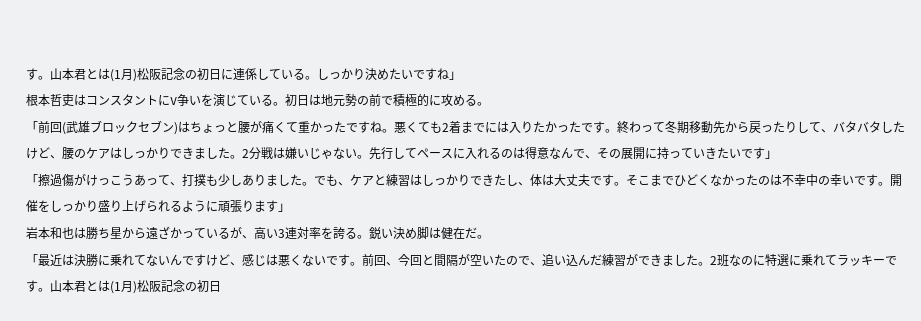す。山本君とは(1月)松阪記念の初日に連係している。しっかり決めたいですね」
根本哲吏はコンスタントにV争いを演じている。初日は地元勢の前で積極的に攻める。
「前回(武雄ブロックセブン)はちょっと腰が痛くて重かったですね。悪くても2着までには入りたかったです。終わって冬期移動先から戻ったりして、バタバタしたけど、腰のケアはしっかりできました。2分戦は嫌いじゃない。先行してペースに入れるのは得意なんで、その展開に持っていきたいです」
「擦過傷がけっこうあって、打撲も少しありました。でも、ケアと練習はしっかりできたし、体は大丈夫です。そこまでひどくなかったのは不幸中の幸いです。開催をしっかり盛り上げられるように頑張ります」
岩本和也は勝ち星から遠ざかっているが、高い3連対率を誇る。鋭い決め脚は健在だ。
「最近は決勝に乗れてないんですけど、感じは悪くないです。前回、今回と間隔が空いたので、追い込んだ練習ができました。2班なのに特選に乗れてラッキーです。山本君とは(1月)松阪記念の初日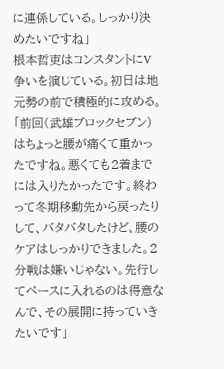に連係している。しっかり決めたいですね」
根本哲吏はコンスタントにV争いを演じている。初日は地元勢の前で積極的に攻める。
「前回(武雄ブロックセブン)はちょっと腰が痛くて重かったですね。悪くても2着までには入りたかったです。終わって冬期移動先から戻ったりして、バタバタしたけど、腰のケアはしっかりできました。2分戦は嫌いじゃない。先行してペースに入れるのは得意なんで、その展開に持っていきたいです」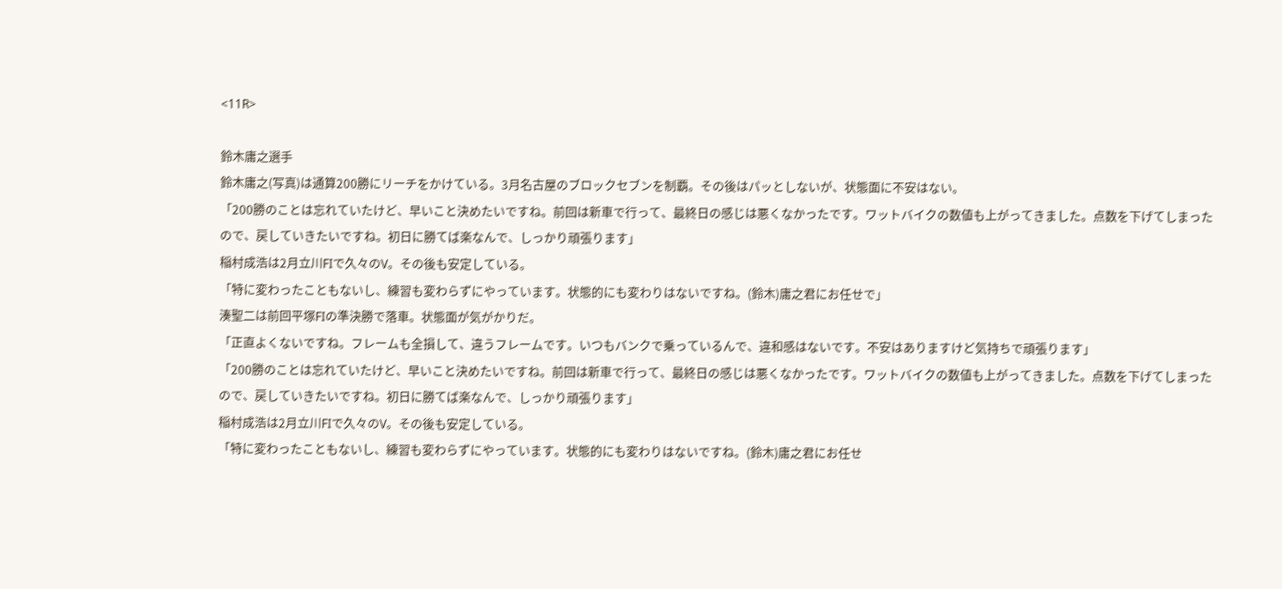<11R>

鈴木庸之選手
鈴木庸之(写真)は通算200勝にリーチをかけている。3月名古屋のブロックセブンを制覇。その後はパッとしないが、状態面に不安はない。
「200勝のことは忘れていたけど、早いこと決めたいですね。前回は新車で行って、最終日の感じは悪くなかったです。ワットバイクの数値も上がってきました。点数を下げてしまったので、戻していきたいですね。初日に勝てば楽なんで、しっかり頑張ります」
稲村成浩は2月立川FIで久々のV。その後も安定している。
「特に変わったこともないし、練習も変わらずにやっています。状態的にも変わりはないですね。(鈴木)庸之君にお任せで」
湊聖二は前回平塚FIの準決勝で落車。状態面が気がかりだ。
「正直よくないですね。フレームも全損して、違うフレームです。いつもバンクで乗っているんで、違和感はないです。不安はありますけど気持ちで頑張ります」
「200勝のことは忘れていたけど、早いこと決めたいですね。前回は新車で行って、最終日の感じは悪くなかったです。ワットバイクの数値も上がってきました。点数を下げてしまったので、戻していきたいですね。初日に勝てば楽なんで、しっかり頑張ります」
稲村成浩は2月立川FIで久々のV。その後も安定している。
「特に変わったこともないし、練習も変わらずにやっています。状態的にも変わりはないですね。(鈴木)庸之君にお任せ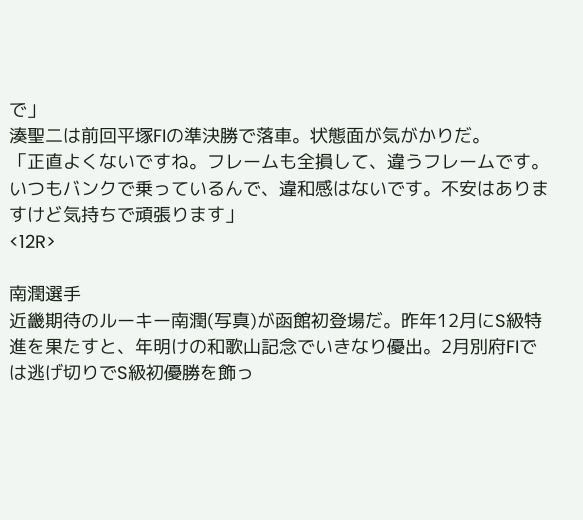で」
湊聖二は前回平塚FIの準決勝で落車。状態面が気がかりだ。
「正直よくないですね。フレームも全損して、違うフレームです。いつもバンクで乗っているんで、違和感はないです。不安はありますけど気持ちで頑張ります」
<12R>

南潤選手
近畿期待のルーキー南潤(写真)が函館初登場だ。昨年12月にS級特進を果たすと、年明けの和歌山記念でいきなり優出。2月別府FIでは逃げ切りでS級初優勝を飾っ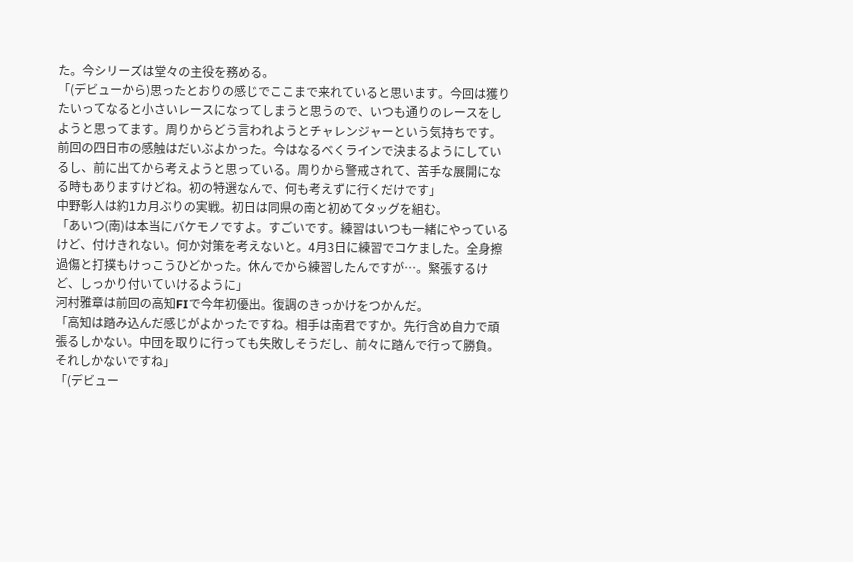た。今シリーズは堂々の主役を務める。
「(デビューから)思ったとおりの感じでここまで来れていると思います。今回は獲りたいってなると小さいレースになってしまうと思うので、いつも通りのレースをしようと思ってます。周りからどう言われようとチャレンジャーという気持ちです。前回の四日市の感触はだいぶよかった。今はなるべくラインで決まるようにしているし、前に出てから考えようと思っている。周りから警戒されて、苦手な展開になる時もありますけどね。初の特選なんで、何も考えずに行くだけです」
中野彰人は約1カ月ぶりの実戦。初日は同県の南と初めてタッグを組む。
「あいつ(南)は本当にバケモノですよ。すごいです。練習はいつも一緒にやっているけど、付けきれない。何か対策を考えないと。4月3日に練習でコケました。全身擦過傷と打撲もけっこうひどかった。休んでから練習したんですが…。緊張するけど、しっかり付いていけるように」
河村雅章は前回の高知FIで今年初優出。復調のきっかけをつかんだ。
「高知は踏み込んだ感じがよかったですね。相手は南君ですか。先行含め自力で頑張るしかない。中団を取りに行っても失敗しそうだし、前々に踏んで行って勝負。それしかないですね」
「(デビュー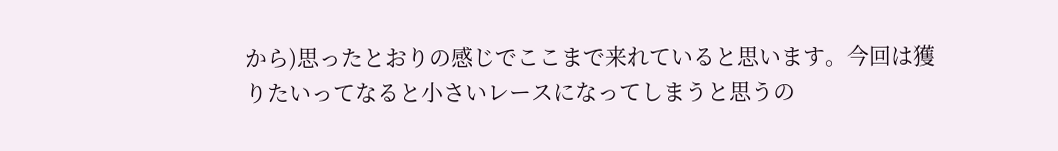から)思ったとおりの感じでここまで来れていると思います。今回は獲りたいってなると小さいレースになってしまうと思うの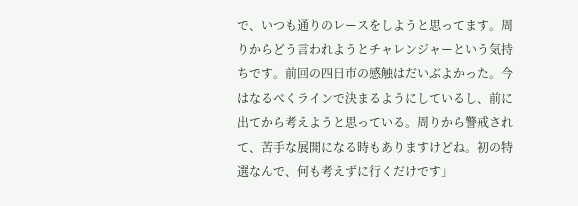で、いつも通りのレースをしようと思ってます。周りからどう言われようとチャレンジャーという気持ちです。前回の四日市の感触はだいぶよかった。今はなるべくラインで決まるようにしているし、前に出てから考えようと思っている。周りから警戒されて、苦手な展開になる時もありますけどね。初の特選なんで、何も考えずに行くだけです」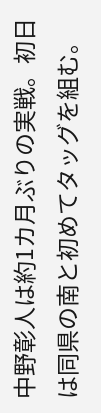中野彰人は約1カ月ぶりの実戦。初日は同県の南と初めてタッグを組む。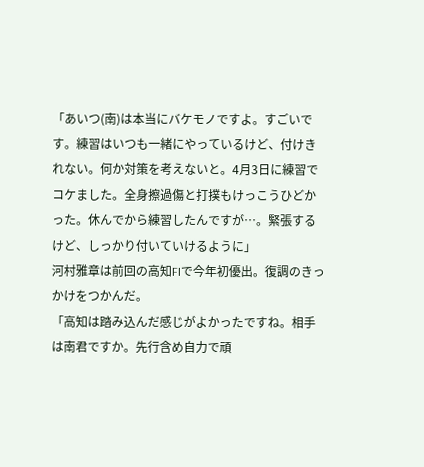「あいつ(南)は本当にバケモノですよ。すごいです。練習はいつも一緒にやっているけど、付けきれない。何か対策を考えないと。4月3日に練習でコケました。全身擦過傷と打撲もけっこうひどかった。休んでから練習したんですが…。緊張するけど、しっかり付いていけるように」
河村雅章は前回の高知FIで今年初優出。復調のきっかけをつかんだ。
「高知は踏み込んだ感じがよかったですね。相手は南君ですか。先行含め自力で頑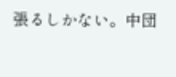張るしかない。中団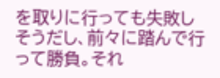を取りに行っても失敗しそうだし、前々に踏んで行って勝負。それ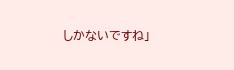しかないですね」